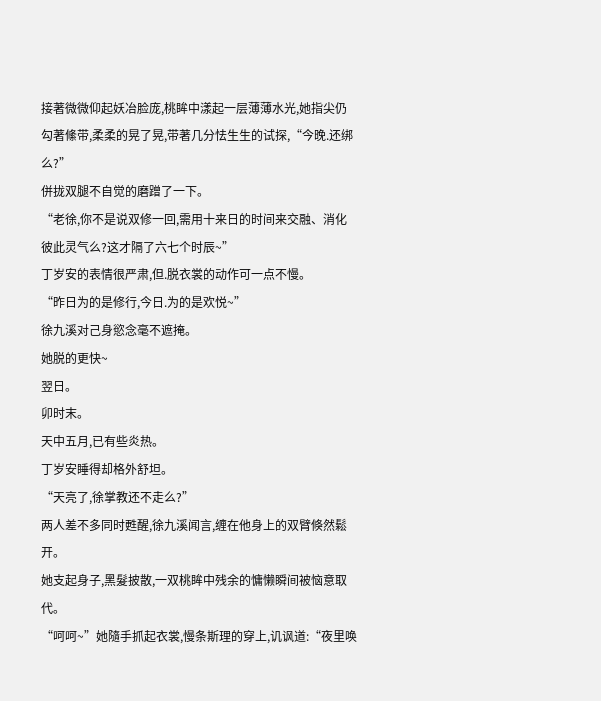接著微微仰起妖冶脸庞,桃眸中漾起一层薄薄水光,她指尖仍勾著絛带,柔柔的晃了晃,带著几分怯生生的试探,“今晚.还绑么?”
併拢双腿不自觉的磨蹭了一下。
“老徐,你不是说双修一回,需用十来日的时间来交融、消化彼此灵气么?这才隔了六七个时辰~”
丁岁安的表情很严肃,但.脱衣裳的动作可一点不慢。
“昨日为的是修行,今日.为的是欢悦~”
徐九溪对己身慾念毫不遮掩。
她脱的更快~
翌日。
卯时末。
天中五月,已有些炎热。
丁岁安睡得却格外舒坦。
“天亮了,徐掌教还不走么?”
两人差不多同时甦醒,徐九溪闻言,缠在他身上的双臂倏然鬆开。
她支起身子,黑髮披散,一双桃眸中残余的慵懒瞬间被恼意取代。
“呵呵~”她隨手抓起衣裳,慢条斯理的穿上,讥讽道:“夜里唤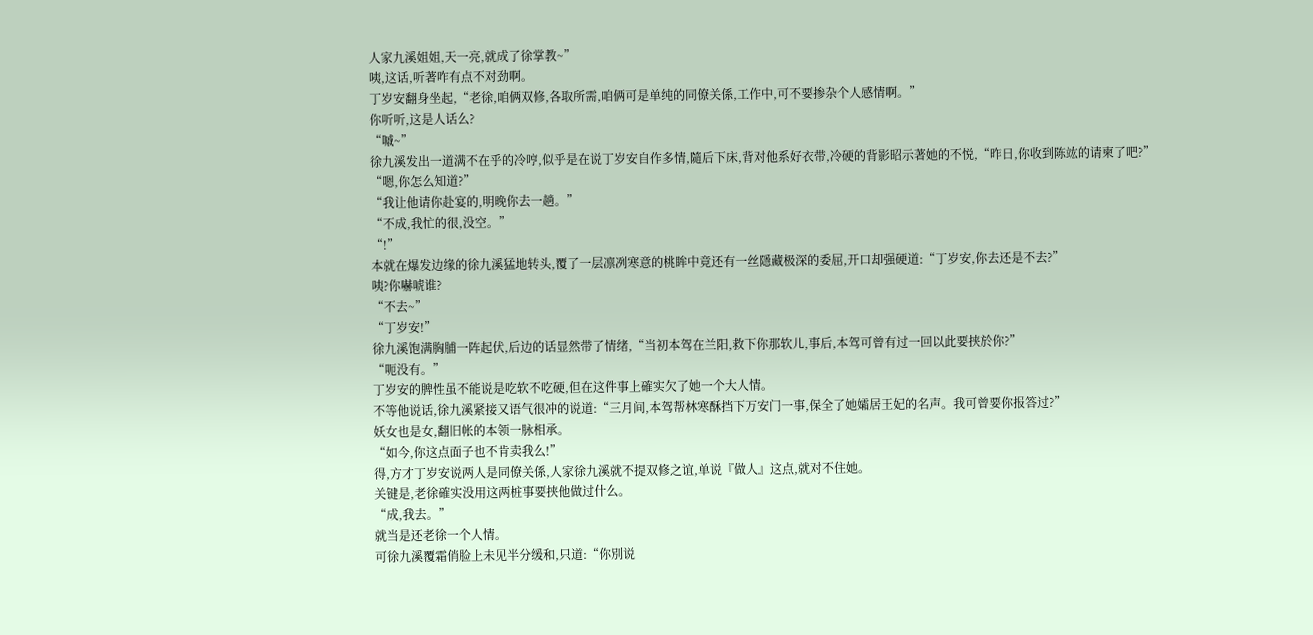人家九溪姐姐,天一亮,就成了徐掌教~”
咦,这话,听著咋有点不对劲啊。
丁岁安翻身坐起,“老徐,咱俩双修,各取所需,咱俩可是单纯的同僚关係,工作中,可不要掺杂个人感情啊。”
你听听,这是人话么?
“嘁~”
徐九溪发出一道满不在乎的冷哼,似乎是在说丁岁安自作多情,隨后下床,背对他系好衣带,冷硬的背影昭示著她的不悦,“昨日,你收到陈竑的请柬了吧?”
“嗯,你怎么知道?”
“我让他请你赴宴的,明晚你去一趟。”
“不成,我忙的很,没空。”
“!”
本就在爆发边缘的徐九溪猛地转头,覆了一层凛冽寒意的桃眸中竟还有一丝隱藏极深的委屈,开口却强硬道:“丁岁安,你去还是不去?”
咦?你嚇唬谁?
“不去~”
“丁岁安!”
徐九溪饱满胸脯一阵起伏,后边的话显然带了情绪,“当初本驾在兰阳,救下你那软儿,事后,本驾可曾有过一回以此要挟於你?”
“呃没有。”
丁岁安的脾性虽不能说是吃软不吃硬,但在这件事上確实欠了她一个大人情。
不等他说话,徐九溪紧接又语气很冲的说道:“三月间,本驾帮林寒酥挡下万安门一事,保全了她孀居王妃的名声。我可曾要你报答过?”
妖女也是女,翻旧帐的本领一脉相承。
“如今,你这点面子也不肯卖我么!”
得,方才丁岁安说两人是同僚关係,人家徐九溪就不提双修之谊,单说『做人』这点,就对不住她。
关键是,老徐確实没用这两桩事要挟他做过什么。
“成,我去。”
就当是还老徐一个人情。
可徐九溪覆霜俏脸上未见半分缓和,只道:“你別说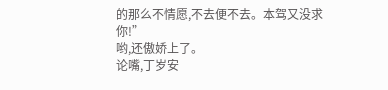的那么不情愿,不去便不去。本驾又没求你!”
哟,还傲娇上了。
论嘴,丁岁安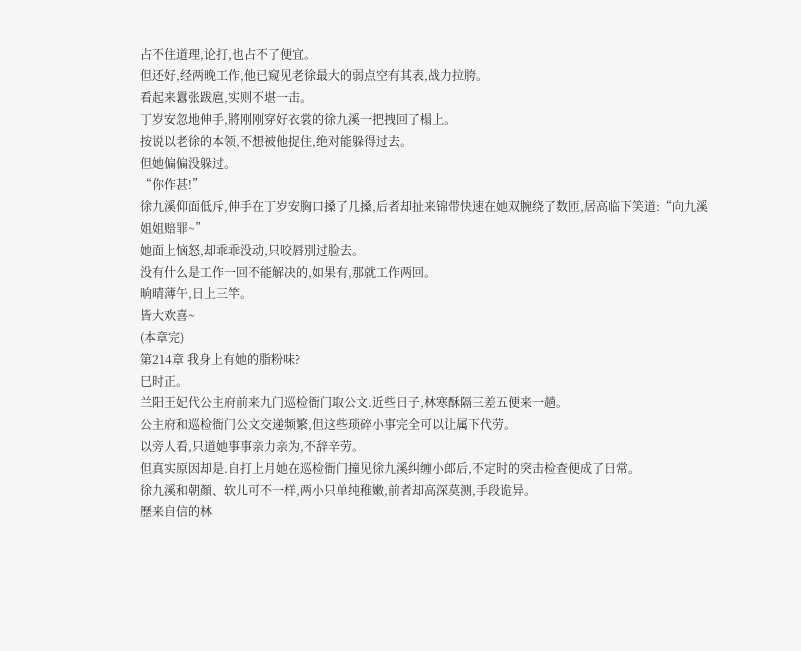占不住道理,论打,也占不了便宜。
但还好,经两晚工作,他已窥见老徐最大的弱点空有其表,战力拉胯。
看起来囂张跋扈,实则不堪一击。
丁岁安忽地伸手,將刚刚穿好衣裳的徐九溪一把拽回了榻上。
按说以老徐的本领,不想被他捉住,绝对能躲得过去。
但她偏偏没躲过。
“你作甚!”
徐九溪仰面低斥,伸手在丁岁安胸口搡了几搡,后者却扯来锦带快速在她双腕绕了数匝,居高临下笑道:“向九溪姐姐赔罪~”
她面上恼怒,却乖乖没动,只咬唇別过脸去。
没有什么是工作一回不能解决的,如果有,那就工作两回。
晌晴薄午,日上三竿。
皆大欢喜~
(本章完)
第214章 我身上有她的脂粉味?
巳时正。
兰阳王妃代公主府前来九门巡检衙门取公文.近些日子,林寒酥隔三差五便来一趟。
公主府和巡检衙门公文交递频繁,但这些琐碎小事完全可以让属下代劳。
以旁人看,只道她事事亲力亲为,不辞辛劳。
但真实原因却是.自打上月她在巡检衙门撞见徐九溪纠缠小郎后,不定时的突击检查便成了日常。
徐九溪和朝顏、软儿可不一样,两小只单纯稚嫩,前者却高深莫测,手段诡异。
歷来自信的林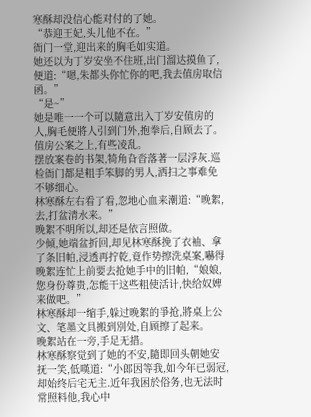寒酥却没信心能对付的了她。
“恭迎王妃,头儿他不在。”
衙门一堂,迎出来的胸毛如实道。
她还以为丁岁安坐不住班,出门溜达摸鱼了,便道:“嗯,朱都头你忙你的吧,我去值房取信函。”
“是~”
她是唯一一个可以隨意出入丁岁安值房的人,胸毛便將人引到门外,抱拳后,自顾去了。
值房公案之上,有些凌乱。
摆放案卷的书架,犄角旮沓落著一层浮灰.巡检衙门都是粗手笨脚的男人,洒扫之事难免不够细心。
林寒酥左右看了看,忽地心血来潮道:“晚絮,去,打盆清水来。”
晚絮不明所以,却还是依言照做。
少倾,她端盆折回,却见林寒酥挽了衣袖、拿了条旧帕,浸透再拧乾,竟作势擦洗桌案,嚇得晚絮连忙上前要去抢她手中的旧帕,“娘娘,您身份尊贵,怎能干这些粗使活计,快给奴婢来做吧。”
林寒酥却一缩手,躲过晚絮的爭抢,將桌上公文、笔墨文具搬到別处,自顾擦了起来。
晚絮站在一旁,手足无措。
林寒酥察觉到了她的不安,隨即回头朝她安抚一笑,低嘆道:“小郎因等我,如今年已弱冠,却始终后宅无主.近年我困於俗务,也无法时常照料他,我心中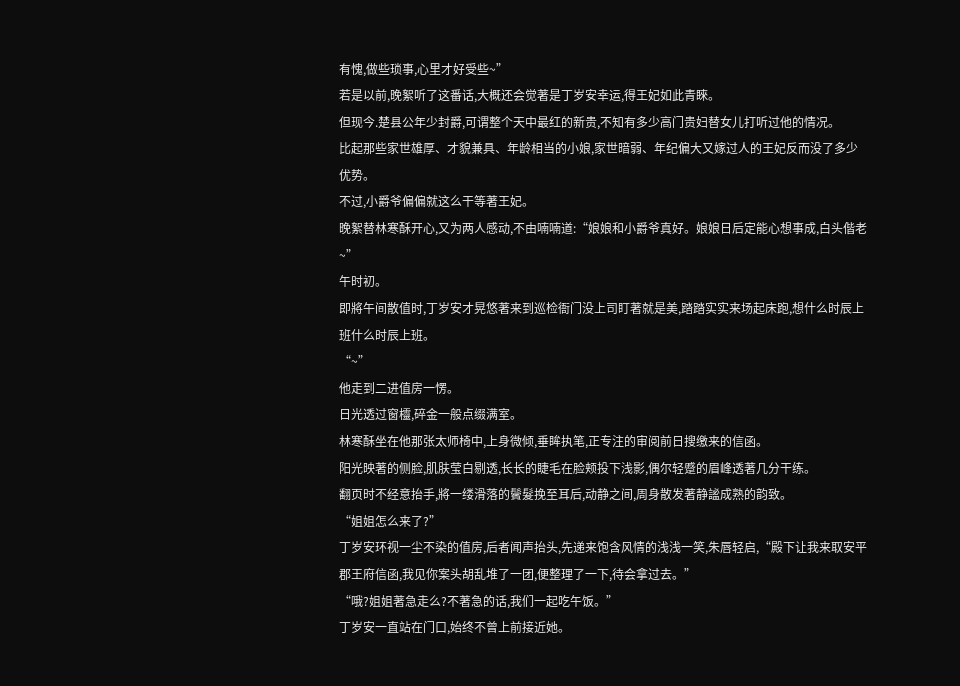有愧,做些琐事,心里才好受些~”
若是以前,晚絮听了这番话,大概还会觉著是丁岁安幸运,得王妃如此青睞。
但现今.楚县公年少封爵,可谓整个天中最红的新贵,不知有多少高门贵妇替女儿打听过他的情况。
比起那些家世雄厚、才貌兼具、年龄相当的小娘,家世暗弱、年纪偏大又嫁过人的王妃反而没了多少优势。
不过,小爵爷偏偏就这么干等著王妃。
晚絮替林寒酥开心,又为两人感动,不由喃喃道:“娘娘和小爵爷真好。娘娘日后定能心想事成,白头偕老~”
午时初。
即將午间散值时,丁岁安才晃悠著来到巡检衙门没上司盯著就是美,踏踏实实来场起床跑,想什么时辰上班什么时辰上班。
“~”
他走到二进值房一愣。
日光透过窗欞,碎金一般点缀满室。
林寒酥坐在他那张太师椅中,上身微倾,垂眸执笔,正专注的审阅前日搜缴来的信函。
阳光映著的侧脸,肌肤莹白剔透,长长的睫毛在脸颊投下浅影,偶尔轻蹙的眉峰透著几分干练。
翻页时不经意抬手,將一缕滑落的鬢髮挽至耳后,动静之间,周身散发著静謐成熟的韵致。
“姐姐怎么来了?”
丁岁安环视一尘不染的值房,后者闻声抬头,先递来饱含风情的浅浅一笑,朱唇轻启,“殿下让我来取安平郡王府信函,我见你案头胡乱堆了一团,便整理了一下,待会拿过去。”
“哦?姐姐著急走么?不著急的话,我们一起吃午饭。”
丁岁安一直站在门口,始终不曾上前接近她。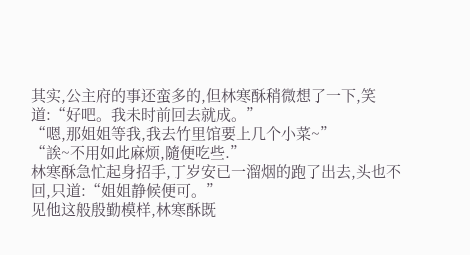其实,公主府的事还蛮多的,但林寒酥稍微想了一下,笑道:“好吧。我未时前回去就成。”
“嗯,那姐姐等我,我去竹里馆要上几个小菜~”
“誒~不用如此麻烦,隨便吃些.”
林寒酥急忙起身招手,丁岁安已一溜烟的跑了出去,头也不回,只道:“姐姐静候便可。”
见他这般殷勤模样,林寒酥既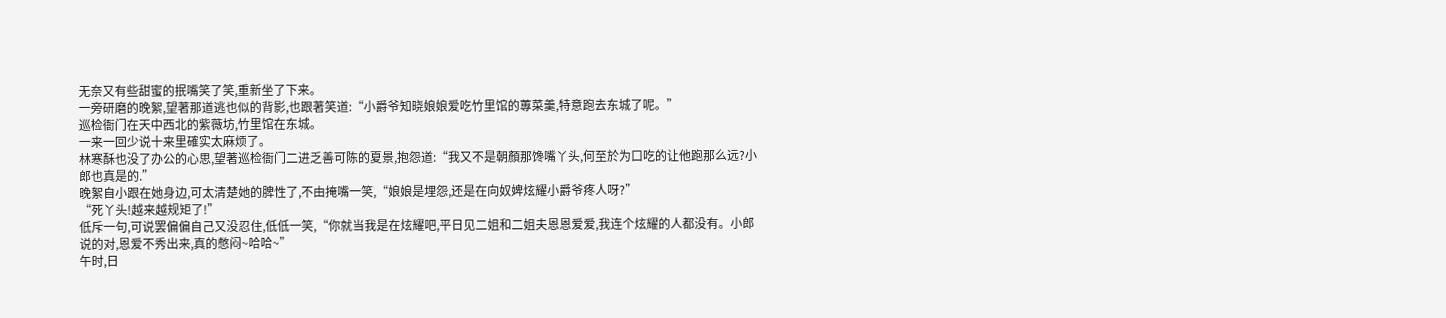无奈又有些甜蜜的抿嘴笑了笑,重新坐了下来。
一旁研磨的晚絮,望著那道逃也似的背影,也跟著笑道:“小爵爷知晓娘娘爱吃竹里馆的蓴菜羹,特意跑去东城了呢。”
巡检衙门在天中西北的紫薇坊,竹里馆在东城。
一来一回少说十来里確实太麻烦了。
林寒酥也没了办公的心思,望著巡检衙门二进乏善可陈的夏景,抱怨道:“我又不是朝顏那馋嘴丫头,何至於为口吃的让他跑那么远?小郎也真是的.”
晚絮自小跟在她身边,可太清楚她的脾性了,不由掩嘴一笑,“娘娘是埋怨,还是在向奴婢炫耀小爵爷疼人呀?”
“死丫头!越来越规矩了!”
低斥一句,可说罢偏偏自己又没忍住,低低一笑,“你就当我是在炫耀吧,平日见二姐和二姐夫恩恩爱爱,我连个炫耀的人都没有。小郎说的对,恩爱不秀出来,真的憋闷~哈哈~”
午时,日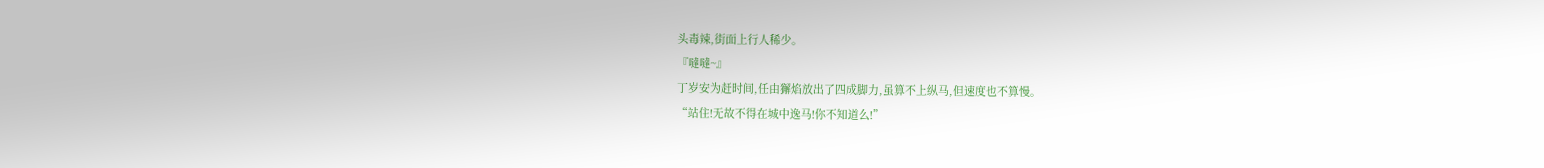头毒辣,街面上行人稀少。
『噠噠~』
丁岁安为赶时间,任由獬焰放出了四成脚力,虽算不上纵马,但速度也不算慢。
“站住!无故不得在城中逸马!你不知道么!”